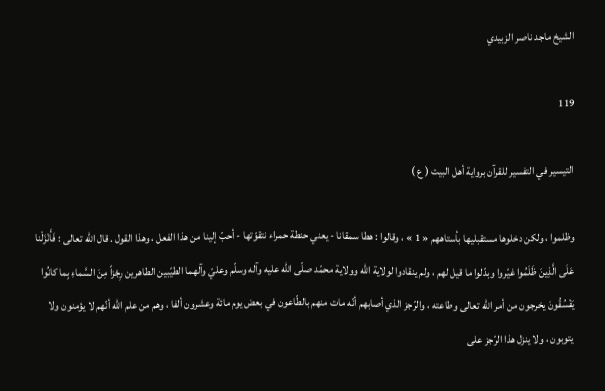الشيخ ماجد ناصر الزبيدي

119

التيسير في التفسير للقرآن برواية أهل البيت ( ع )

وظلموا ، ولكن دخلوها مستقبليها بأستاههم « 1 » ، وقالوا : هطا سمقانا - يعني حنطة حمراء نتقوّتها - أحبّ إلينا من هذا الفعل ، وهذا القول . قال اللّه تعالى : فَأَنْزَلْنا عَلَى الَّذِينَ ظَلَمُوا غيّروا وبدّلوا ما قيل لهم ، ولم ينقادوا لولاية اللّه وولاية محمّد صلّى اللّه عليه وآله وسلّم وعليّ وآلهما الطيّبين الطاهرين رِجْزاً مِنَ السَّماءِ بِما كانُوا يَفْسُقُونَ يخرجون من أمر اللّه تعالى وطاعته ، والرّجز الذي أصابهم أنّه مات منهم بالطّاعون في بعض يوم مائة وعشرون ألفا ، وهم من علم اللّه أنّهم لا يؤمنون ولا يتوبون ، ولا ينزل هذا الرّجز على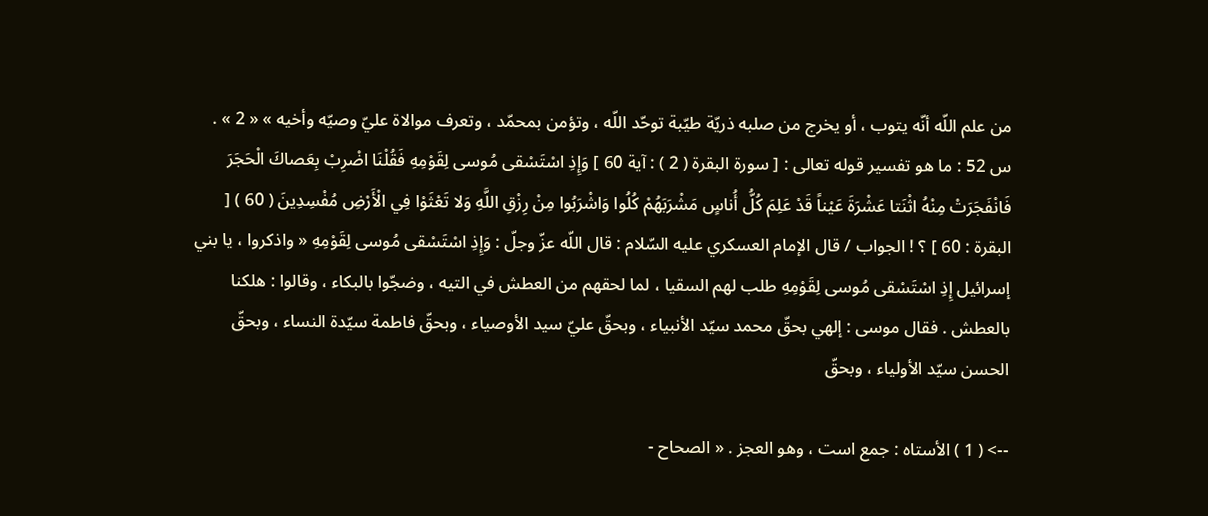من علم اللّه أنّه يتوب ، أو يخرج من صلبه ذريّة طيّبة توحّد اللّه ، وتؤمن بمحمّد ، وتعرف موالاة عليّ وصيّه وأخيه » « 2 » . س 52 : ما هو تفسير قوله تعالى : [ سورة البقرة ( 2 ) : آية 60 ] وَإِذِ اسْتَسْقى مُوسى لِقَوْمِهِ فَقُلْنَا اضْرِبْ بِعَصاكَ الْحَجَرَ فَانْفَجَرَتْ مِنْهُ اثْنَتا عَشْرَةَ عَيْناً قَدْ عَلِمَ كُلُّ أُناسٍ مَشْرَبَهُمْ كُلُوا وَاشْرَبُوا مِنْ رِزْقِ اللَّهِ وَلا تَعْثَوْا فِي الْأَرْضِ مُفْسِدِينَ ( 60 ) [ البقرة : 60 ] ؟ ! الجواب / قال الإمام العسكري عليه السّلام : قال اللّه عزّ وجلّ : وَإِذِ اسْتَسْقى مُوسى لِقَوْمِهِ « واذكروا ، يا بني إسرائيل إِذِ اسْتَسْقى مُوسى لِقَوْمِهِ طلب لهم السقيا ، لما لحقهم من العطش في التيه ، وضجّوا بالبكاء ، وقالوا : هلكنا بالعطش . فقال موسى : إلهي بحقّ محمد سيّد الأنبياء ، وبحقّ عليّ سيد الأوصياء ، وبحقّ فاطمة سيّدة النساء ، وبحقّ الحسن سيّد الأولياء ، وبحقّ

--> ( 1 ) الأستاه : جمع است ، وهو العجز . « الصحاح -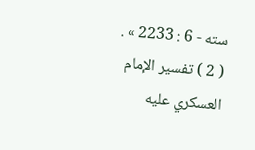سته - 6 : 2233 » . ( 2 ) تفسير الإمام العسكري عليه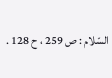السّلام : ص 259 ، ح 128 .